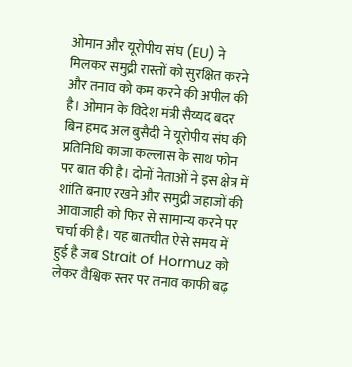ओमान और यूरोपीय संघ (EU) ने मिलकर समुद्री रास्तों को सुरक्षित करने और तनाव को कम करने की अपील की है। ओमान के विदेश मंत्री सैय्यद बदर बिन हमद अल बुसैदी ने यूरोपीय संघ की प्रतिनिधि काजा कल्लास के साथ फोन पर बात की है। दोनों नेताओं ने इस क्षेत्र में शांति बनाए रखने और समुद्री जहाजों की आवाजाही को फिर से सामान्य करने पर चर्चा की है। यह बातचीत ऐसे समय में हुई है जब Strait of Hormuz को लेकर वैश्विक स्तर पर तनाव काफी बढ़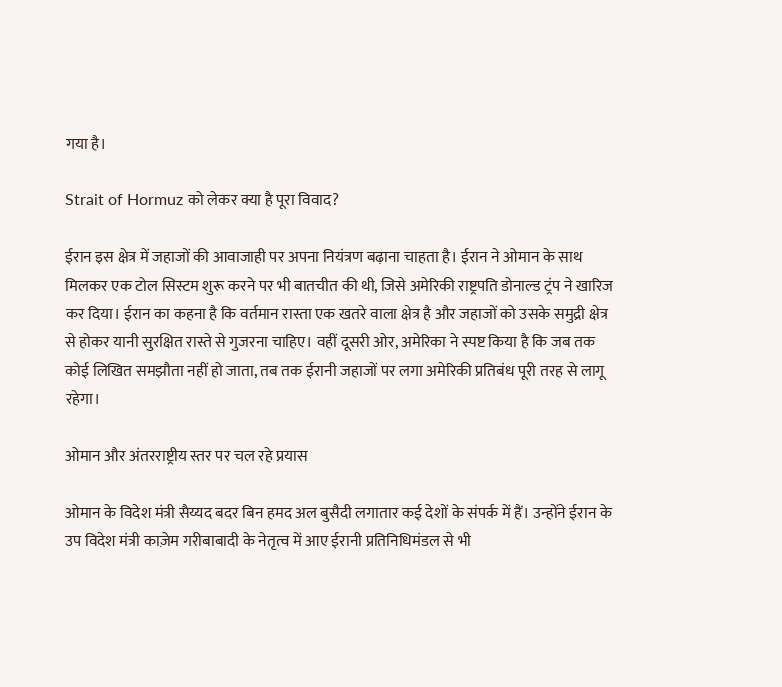गया है।

Strait of Hormuz को लेकर क्या है पूरा विवाद?

ईरान इस क्षेत्र में जहाजों की आवाजाही पर अपना नियंत्रण बढ़ाना चाहता है। ईरान ने ओमान के साथ मिलकर एक टोल सिस्टम शुरू करने पर भी बातचीत की थी, जिसे अमेरिकी राष्ट्रपति डोनाल्ड ट्रंप ने खारिज कर दिया। ईरान का कहना है कि वर्तमान रास्ता एक खतरे वाला क्षेत्र है और जहाजों को उसके समुद्री क्षेत्र से होकर यानी सुरक्षित रास्ते से गुजरना चाहिए। वहीं दूसरी ओर, अमेरिका ने स्पष्ट किया है कि जब तक कोई लिखित समझौता नहीं हो जाता, तब तक ईरानी जहाजों पर लगा अमेरिकी प्रतिबंध पूरी तरह से लागू रहेगा।

ओमान और अंतरराष्ट्रीय स्तर पर चल रहे प्रयास

ओमान के विदेश मंत्री सैय्यद बदर बिन हमद अल बुसैदी लगातार कई देशों के संपर्क में हैं। उन्होंने ईरान के उप विदेश मंत्री काज़ेम गरीबाबादी के नेतृत्व में आए ईरानी प्रतिनिधिमंडल से भी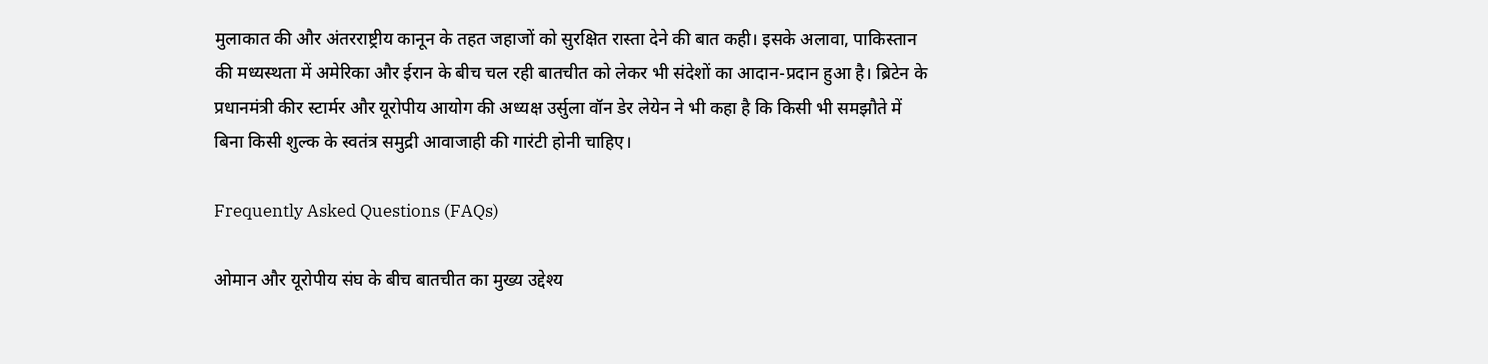मुलाकात की और अंतरराष्ट्रीय कानून के तहत जहाजों को सुरक्षित रास्ता देने की बात कही। इसके अलावा, पाकिस्तान की मध्यस्थता में अमेरिका और ईरान के बीच चल रही बातचीत को लेकर भी संदेशों का आदान-प्रदान हुआ है। ब्रिटेन के प्रधानमंत्री कीर स्टार्मर और यूरोपीय आयोग की अध्यक्ष उर्सुला वॉन डेर लेयेन ने भी कहा है कि किसी भी समझौते में बिना किसी शुल्क के स्वतंत्र समुद्री आवाजाही की गारंटी होनी चाहिए।

Frequently Asked Questions (FAQs)

ओमान और यूरोपीय संघ के बीच बातचीत का मुख्य उद्देश्य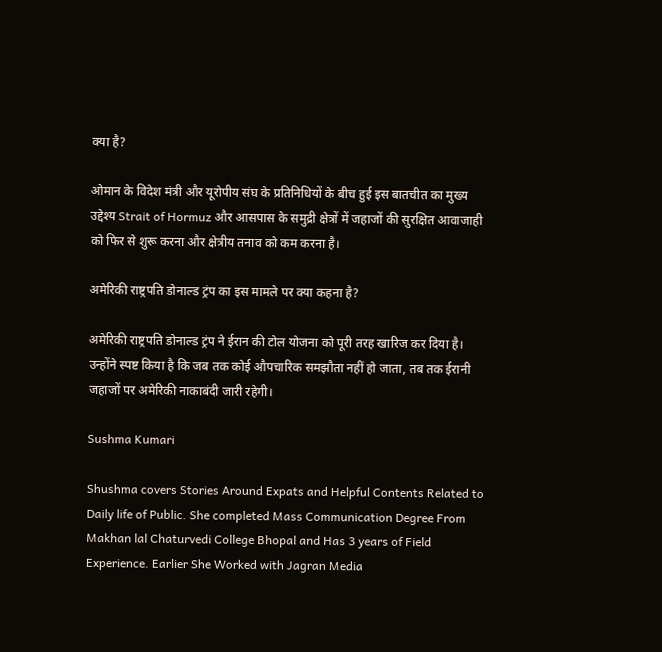क्या है?

ओमान के विदेश मंत्री और यूरोपीय संघ के प्रतिनिधियों के बीच हुई इस बातचीत का मुख्य उद्देश्य Strait of Hormuz और आसपास के समुद्री क्षेत्रों में जहाजों की सुरक्षित आवाजाही को फिर से शुरू करना और क्षेत्रीय तनाव को कम करना है।

अमेरिकी राष्ट्रपति डोनाल्ड ट्रंप का इस मामले पर क्या कहना है?

अमेरिकी राष्ट्रपति डोनाल्ड ट्रंप ने ईरान की टोल योजना को पूरी तरह खारिज कर दिया है। उन्होंने स्पष्ट किया है कि जब तक कोई औपचारिक समझौता नहीं हो जाता, तब तक ईरानी जहाजों पर अमेरिकी नाकाबंदी जारी रहेगी।

Sushma Kumari

Shushma covers Stories Around Expats and Helpful Contents Related to Daily life of Public. She completed Mass Communication Degree From Makhan lal Chaturvedi College Bhopal and Has 3 years of Field Experience. Earlier She Worked with Jagran Media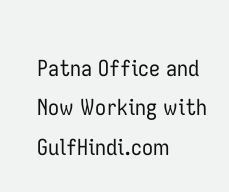Patna Office and Now Working with GulfHindi.com